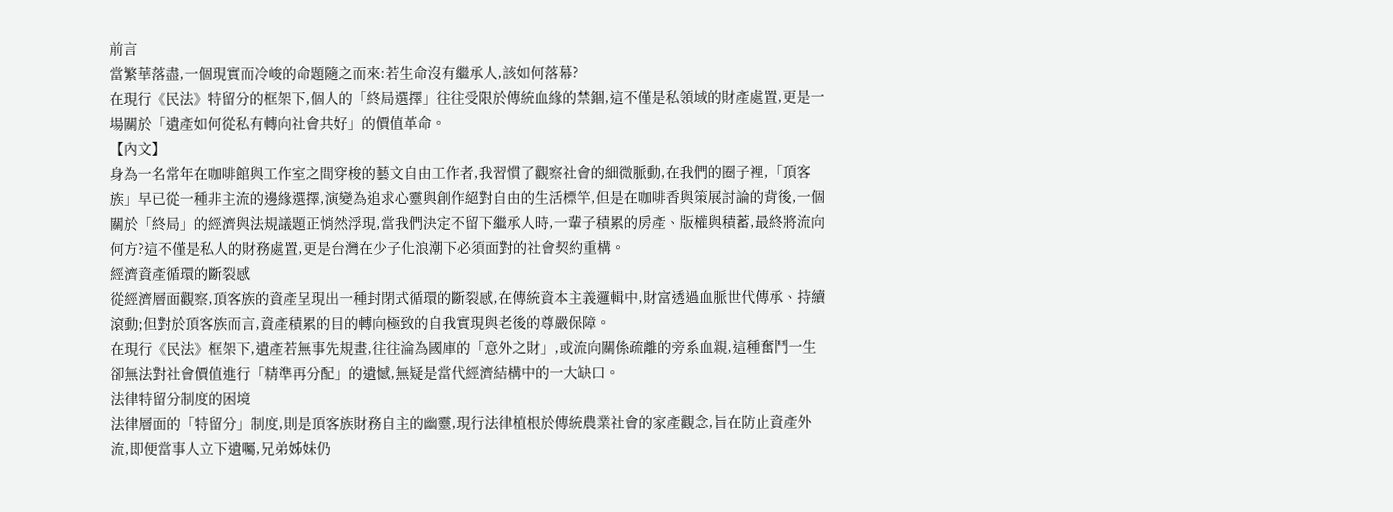前言
當繁華落盡,一個現實而冷峻的命題隨之而來:若生命沒有繼承人,該如何落幕?
在現行《民法》特留分的框架下,個人的「終局選擇」往往受限於傳統血緣的禁錮,這不僅是私領域的財產處置,更是一場關於「遺產如何從私有轉向社會共好」的價值革命。
【內文】
身為一名常年在咖啡館與工作室之間穿梭的藝文自由工作者,我習慣了觀察社會的細微脈動,在我們的圈子裡,「頂客族」早已從一種非主流的邊緣選擇,演變為追求心靈與創作絕對自由的生活標竿,但是在咖啡香與策展討論的背後,一個關於「終局」的經濟與法規議題正悄然浮現,當我們決定不留下繼承人時,一輩子積累的房產、版權與積蓄,最終將流向何方?這不僅是私人的財務處置,更是台灣在少子化浪潮下必須面對的社會契約重構。
經濟資產循環的斷裂感
從經濟層面觀察,頂客族的資產呈現出一種封閉式循環的斷裂感,在傳統資本主義邏輯中,財富透過血脈世代傳承、持續滾動;但對於頂客族而言,資產積累的目的轉向極致的自我實現與老後的尊嚴保障。
在現行《民法》框架下,遺產若無事先規畫,往往淪為國庫的「意外之財」,或流向關係疏離的旁系血親,這種奮鬥一生卻無法對社會價值進行「精準再分配」的遺憾,無疑是當代經濟結構中的一大缺口。
法律特留分制度的困境
法律層面的「特留分」制度,則是頂客族財務自主的幽靈,現行法律植根於傳統農業社會的家產觀念,旨在防止資產外流,即便當事人立下遺囑,兄弟姊妹仍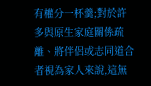有權分一杯羹;對於許多與原生家庭關係疏離、將伴侶或志同道合者視為家人來說,這無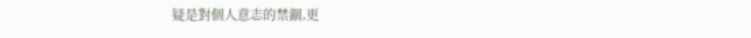疑是對個人意志的禁錮,更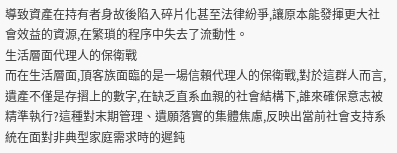導致資產在持有者身故後陷入碎片化甚至法律紛爭,讓原本能發揮更大社會效益的資源,在繁瑣的程序中失去了流動性。
生活層面代理人的保衛戰
而在生活層面,頂客族面臨的是一場信賴代理人的保衛戰,對於這群人而言,遺產不僅是存摺上的數字,在缺乏直系血親的社會結構下,誰來確保意志被精準執行?這種對末期管理、遺願落實的集體焦慮,反映出當前社會支持系統在面對非典型家庭需求時的遲鈍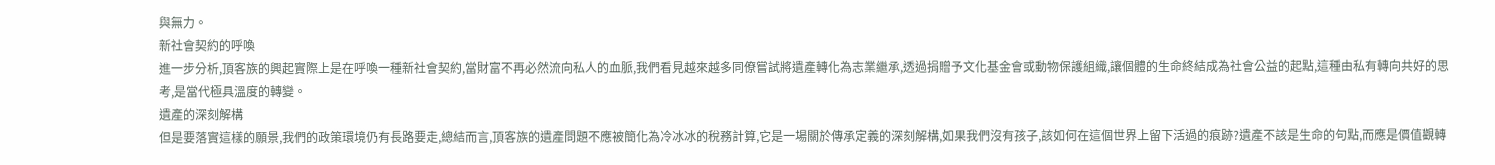與無力。
新社會契約的呼喚
進一步分析,頂客族的興起實際上是在呼喚一種新社會契約,當財富不再必然流向私人的血脈,我們看見越來越多同僚嘗試將遺產轉化為志業繼承,透過捐贈予文化基金會或動物保護組織,讓個體的生命終結成為社會公益的起點,這種由私有轉向共好的思考,是當代極具溫度的轉變。
遺產的深刻解構
但是要落實這樣的願景,我們的政策環境仍有長路要走,總結而言,頂客族的遺產問題不應被簡化為冷冰冰的稅務計算,它是一場關於傳承定義的深刻解構,如果我們沒有孩子,該如何在這個世界上留下活過的痕跡?遺產不該是生命的句點,而應是價值觀轉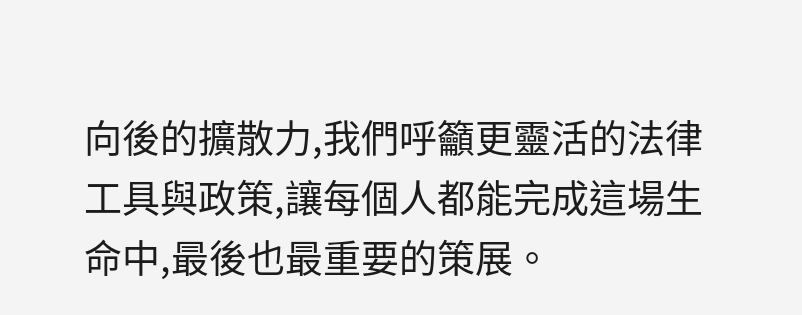向後的擴散力,我們呼籲更靈活的法律工具與政策,讓每個人都能完成這場生命中,最後也最重要的策展。